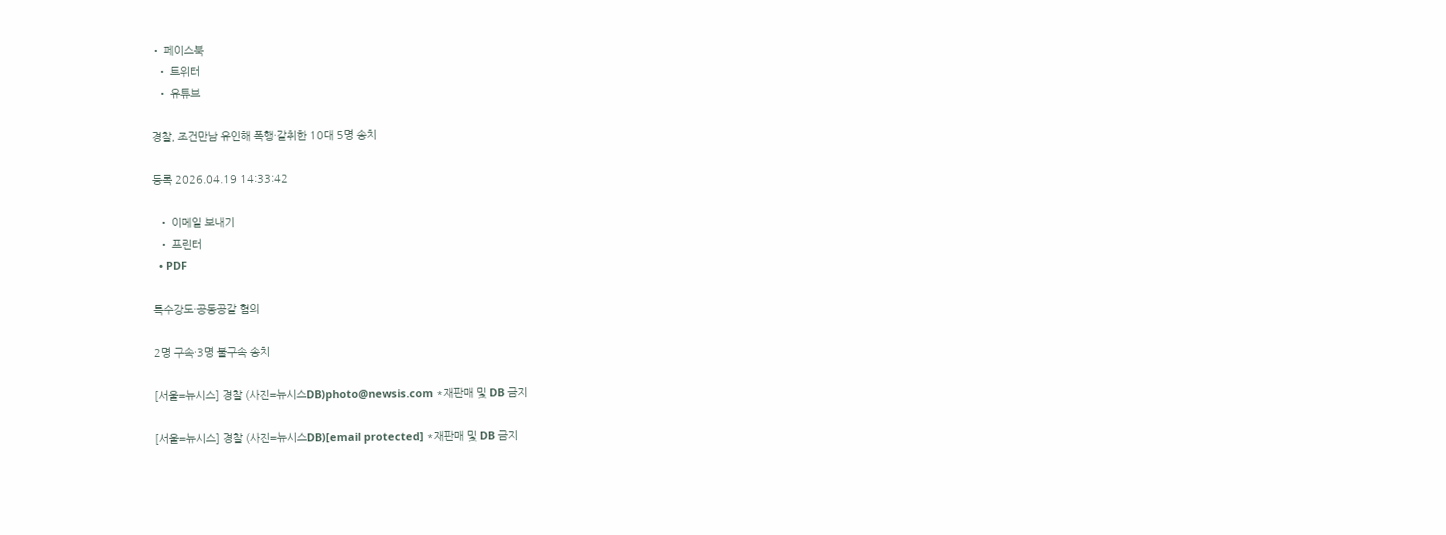• 페이스북
  • 트위터
  • 유튜브

경찰, 조건만남 유인해 폭행·갈취한 10대 5명 송치

등록 2026.04.19 14:33:42

  • 이메일 보내기
  • 프린터
  • PDF

특수강도·공동공갈 혐의

2명 구속·3명 불구속 송치

[서울=뉴시스] 경찰 (사진=뉴시스DB)photo@newsis.com *재판매 및 DB 금지

[서울=뉴시스] 경찰 (사진=뉴시스DB)[email protected] *재판매 및 DB 금지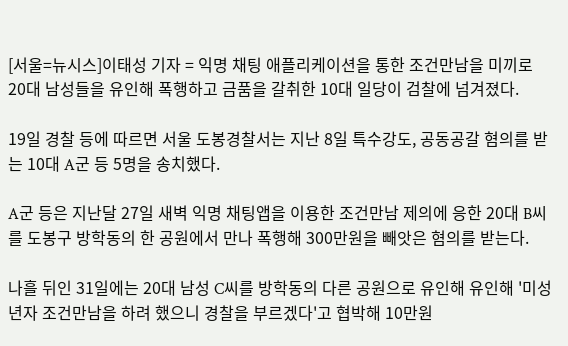[서울=뉴시스]이태성 기자 = 익명 채팅 애플리케이션을 통한 조건만남을 미끼로 20대 남성들을 유인해 폭행하고 금품을 갈취한 10대 일당이 검찰에 넘겨졌다.

19일 경찰 등에 따르면 서울 도봉경찰서는 지난 8일 특수강도, 공동공갈 혐의를 받는 10대 A군 등 5명을 송치했다.

A군 등은 지난달 27일 새벽 익명 채팅앱을 이용한 조건만남 제의에 응한 20대 B씨를 도봉구 방학동의 한 공원에서 만나 폭행해 300만원을 빼앗은 혐의를 받는다.

나흘 뒤인 31일에는 20대 남성 C씨를 방학동의 다른 공원으로 유인해 유인해 '미성년자 조건만남을 하려 했으니 경찰을 부르겠다'고 협박해 10만원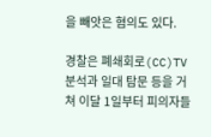을 빼앗은 혐의도 있다.

경찰은 폐쇄회로(CC)TV 분석과 일대 탐문 등을 거쳐 이달 1일부터 피의자들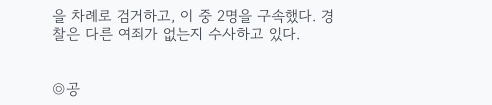을 차례로 검거하고, 이 중 2명을 구속했다. 경찰은 다른 여죄가 없는지 수사하고 있다.


◎공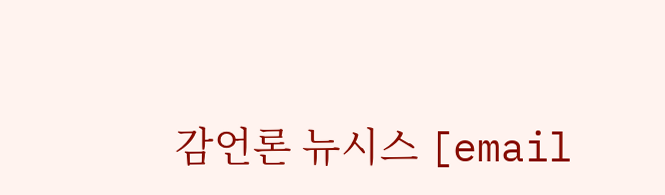감언론 뉴시스 [email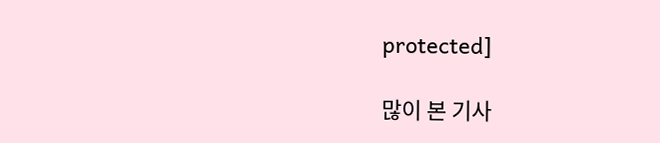protected]

많이 본 기사